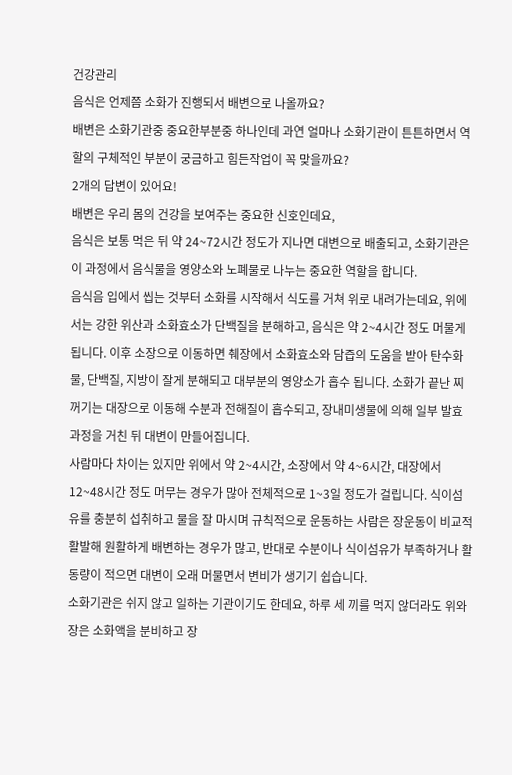건강관리
음식은 언제쯤 소화가 진행되서 배변으로 나올까요?
배변은 소화기관중 중요한부분중 하나인데 과연 얼마나 소화기관이 튼튼하면서 역할의 구체적인 부분이 궁금하고 힘든작업이 꼭 맞을까요?
2개의 답변이 있어요!
배변은 우리 몸의 건강을 보여주는 중요한 신호인데요,
음식은 보통 먹은 뒤 약 24~72시간 정도가 지나면 대변으로 배출되고, 소화기관은 이 과정에서 음식물을 영양소와 노폐물로 나누는 중요한 역할을 합니다.
음식음 입에서 씹는 것부터 소화를 시작해서 식도를 거쳐 위로 내려가는데요, 위에서는 강한 위산과 소화효소가 단백질을 분해하고, 음식은 약 2~4시간 정도 머물게 됩니다. 이후 소장으로 이동하면 췌장에서 소화효소와 담즙의 도움을 받아 탄수화물, 단백질, 지방이 잘게 분해되고 대부분의 영양소가 흡수 됩니다. 소화가 끝난 찌꺼기는 대장으로 이동해 수분과 전해질이 흡수되고, 장내미생물에 의해 일부 발효 과정을 거친 뒤 대변이 만들어집니다.
사람마다 차이는 있지만 위에서 약 2~4시간, 소장에서 약 4~6시간, 대장에서 12~48시간 정도 머무는 경우가 많아 전체적으로 1~3일 정도가 걸립니다. 식이섬유를 충분히 섭취하고 물을 잘 마시며 규칙적으로 운동하는 사람은 장운동이 비교적 활발해 원활하게 배변하는 경우가 많고, 반대로 수분이나 식이섬유가 부족하거나 활동량이 적으면 대변이 오래 머물면서 변비가 생기기 쉽습니다.
소화기관은 쉬지 않고 일하는 기관이기도 한데요, 하루 세 끼를 먹지 않더라도 위와 장은 소화액을 분비하고 장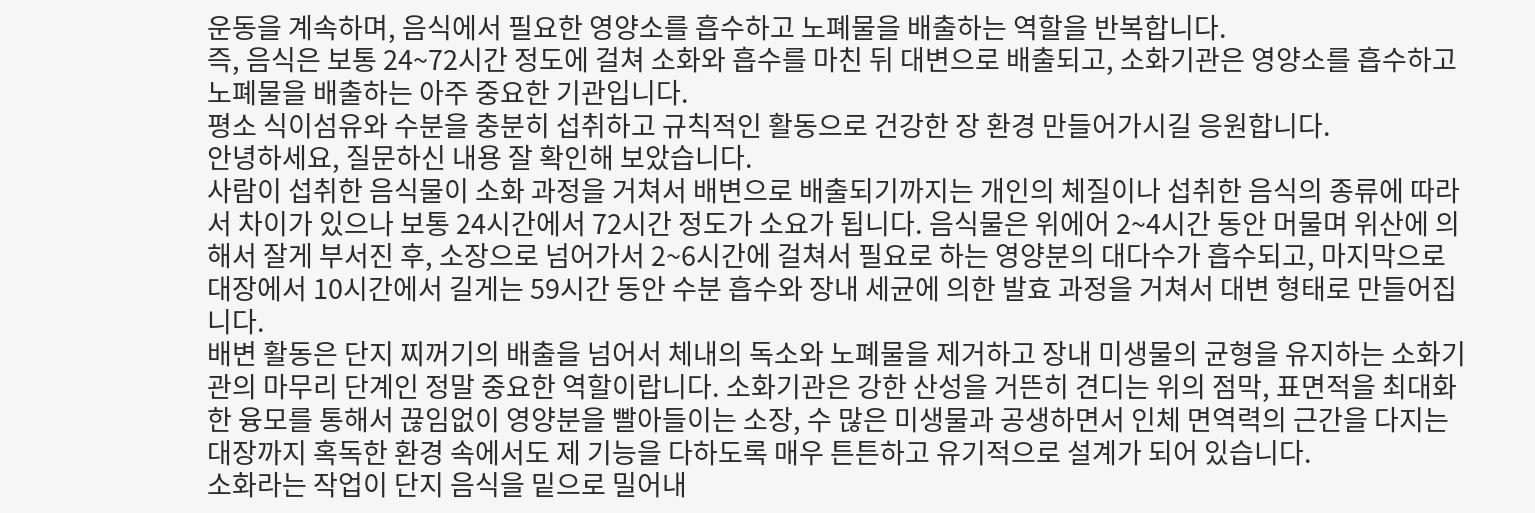운동을 계속하며, 음식에서 필요한 영양소를 흡수하고 노폐물을 배출하는 역할을 반복합니다.
즉, 음식은 보통 24~72시간 정도에 걸쳐 소화와 흡수를 마친 뒤 대변으로 배출되고, 소화기관은 영양소를 흡수하고 노폐물을 배출하는 아주 중요한 기관입니다.
평소 식이섬유와 수분을 충분히 섭취하고 규칙적인 활동으로 건강한 장 환경 만들어가시길 응원합니다.
안녕하세요, 질문하신 내용 잘 확인해 보았습니다.
사람이 섭취한 음식물이 소화 과정을 거쳐서 배변으로 배출되기까지는 개인의 체질이나 섭취한 음식의 종류에 따라서 차이가 있으나 보통 24시간에서 72시간 정도가 소요가 됩니다. 음식물은 위에어 2~4시간 동안 머물며 위산에 의해서 잘게 부서진 후, 소장으로 넘어가서 2~6시간에 걸쳐서 필요로 하는 영양분의 대다수가 흡수되고, 마지막으로 대장에서 10시간에서 길게는 59시간 동안 수분 흡수와 장내 세균에 의한 발효 과정을 거쳐서 대변 형태로 만들어집니다.
배변 활동은 단지 찌꺼기의 배출을 넘어서 체내의 독소와 노폐물을 제거하고 장내 미생물의 균형을 유지하는 소화기관의 마무리 단계인 정말 중요한 역할이랍니다. 소화기관은 강한 산성을 거뜬히 견디는 위의 점막, 표면적을 최대화한 융모를 통해서 끊임없이 영양분을 빨아들이는 소장, 수 많은 미생물과 공생하면서 인체 면역력의 근간을 다지는 대장까지 혹독한 환경 속에서도 제 기능을 다하도록 매우 튼튼하고 유기적으로 설계가 되어 있습니다.
소화라는 작업이 단지 음식을 밑으로 밀어내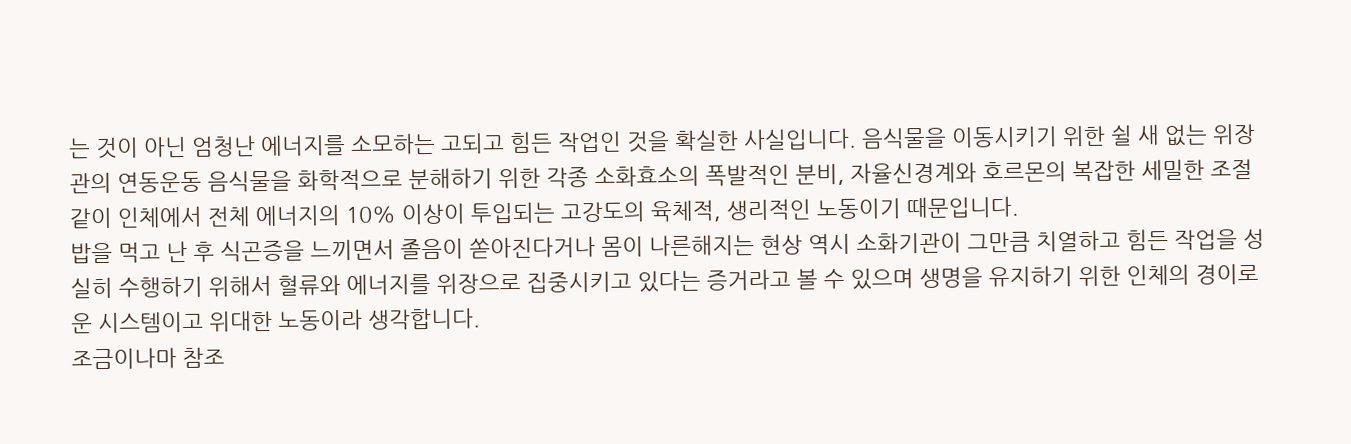는 것이 아닌 엄청난 에너지를 소모하는 고되고 힘든 작업인 것을 확실한 사실입니다. 음식물을 이동시키기 위한 쉴 새 없는 위장관의 연동운동 음식물을 화학적으로 분해하기 위한 각종 소화효소의 폭발적인 분비, 자율신경계와 호르몬의 복잡한 세밀한 조절같이 인체에서 전체 에너지의 10% 이상이 투입되는 고강도의 육체적, 생리적인 노동이기 때문입니다.
밥을 먹고 난 후 식곤증을 느끼면서 졸음이 쏟아진다거나 몸이 나른해지는 현상 역시 소화기관이 그만큼 치열하고 힘든 작업을 성실히 수행하기 위해서 혈류와 에너지를 위장으로 집중시키고 있다는 증거라고 볼 수 있으며 생명을 유지하기 위한 인체의 경이로운 시스템이고 위대한 노동이라 생각합니다.
조금이나마 참조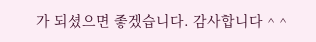가 되셨으면 좋겠습니다. 감사합니다 ^ ^